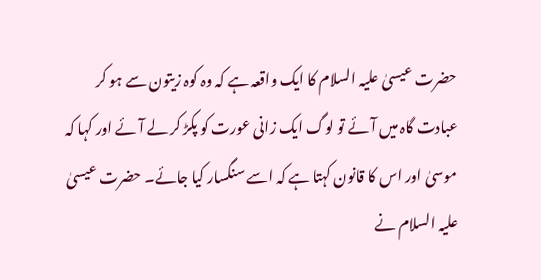حضرت عیسیٰ علیہ السلام کا ایک واقعہ ہے کہ وہ کوہ زیتون سے ہو کر عبادت گاہ میں آئے تو لوگ ایک زانی عورت کو پکڑ کر لے آئے اور کہا کہ موسیٰ اور اس کا قانون کہتا ہے کہ اسے سنگسار کیا جائے۔ حضرت عیسیٰ علیہ السلام نے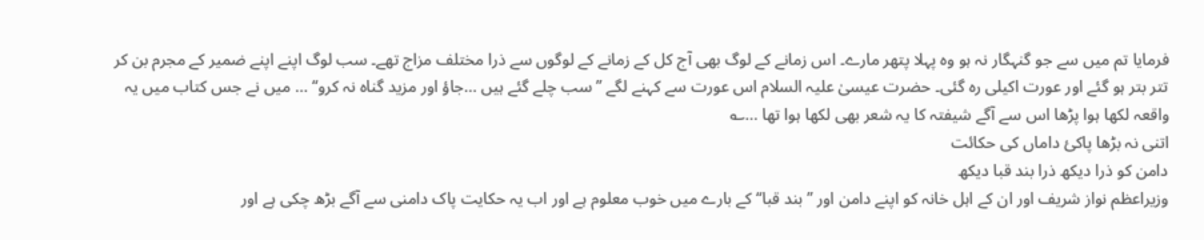فرمایا تم میں سے جو گنہگار نہ ہو وہ پہلا پتھر مارے۔ اس زمانے کے لوگ بھی آج کل کے زمانے کے لوگوں سے ذرا مختلف مزاج تھے۔ سب لوگ اپنے اپنے ضمیر کے مجرم بن کر تتر بتر ہو گئے اور عورت اکیلی رہ گئی۔ حضرت عیسیٰ علیہ السلام اس عورت سے کہنے لگے ’’سب چلے گئے ہیں …جاؤ اور مزید گناہ نہ کرو‘‘ … میں نے جس کتاب میں یہ واقعہ لکھا ہوا پڑھا اس سے آگے شیفتہ کا یہ شعر بھی لکھا ہوا تھا …؎
اتنی نہ بڑھا پاکیٔ داماں کی حکائت
دامن کو ذرا دیکھ ذرا بند قبا دیکھ
وزیراعظم نواز شریف اور ان کے اہل خانہ کو اپنے دامن اور ’’بند قبا‘‘ کے بارے میں خوب معلوم ہے اور اب یہ حکایت پاک دامنی سے آگے بڑھ چکی ہے اور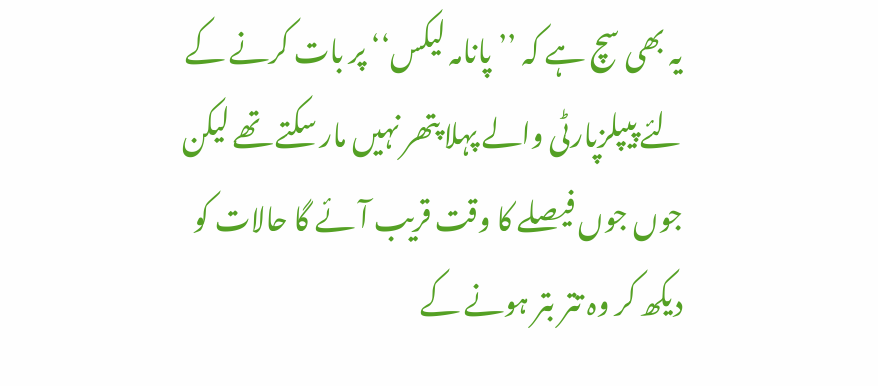یہ بھی سچ ہے کہ ’’پانامہ لیکس‘‘ پر بات کرنے کے لئے پیپلزپارٹی والے پہلا پتھر نہیں مار سکتے تھے لیکن جوں جوں فیصلے کا وقت قریب آئے گا حالات کو دیکھ کر وہ تتر بتر ہونے کے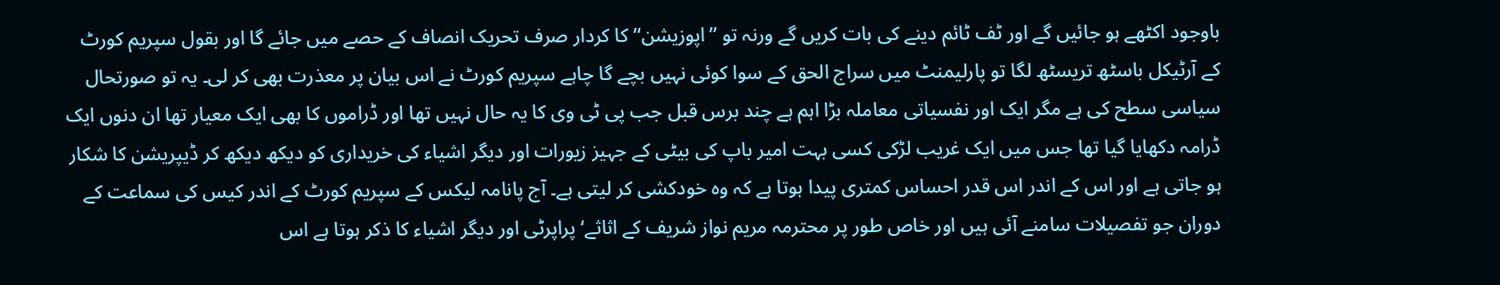باوجود اکٹھے ہو جائیں گے اور ٹف ٹائم دینے کی بات کریں گے ورنہ تو ’’اپوزیشن‘‘ کا کردار صرف تحریک انصاف کے حصے میں جائے گا اور بقول سپریم کورٹ کے آرٹیکل باسٹھ تریسٹھ لگا تو پارلیمنٹ میں سراج الحق کے سوا کوئی نہیں بچے گا چاہے سپریم کورٹ نے اس بیان پر معذرت بھی کر لی۔ یہ تو صورتحال سیاسی سطح کی ہے مگر ایک اور نفسیاتی معاملہ بڑا اہم ہے چند برس قبل جب پی ٹی وی کا یہ حال نہیں تھا اور ڈراموں کا بھی ایک معیار تھا ان دنوں ایک ڈرامہ دکھایا گیا تھا جس میں ایک غریب لڑکی کسی بہت امیر باپ کی بیٹی کے جہیز زیورات اور دیگر اشیاء کی خریداری کو دیکھ دیکھ کر ڈیپریشن کا شکار ہو جاتی ہے اور اس کے اندر اس قدر احساس کمتری پیدا ہوتا ہے کہ وہ خودکشی کر لیتی ہے۔ آج پانامہ لیکس کے سپریم کورٹ کے اندر کیس کی سماعت کے دوران جو تفصیلات سامنے آئی ہیں اور خاص طور پر محترمہ مریم نواز شریف کے اثاثے‘ پراپرٹی اور دیگر اشیاء کا ذکر ہوتا ہے اس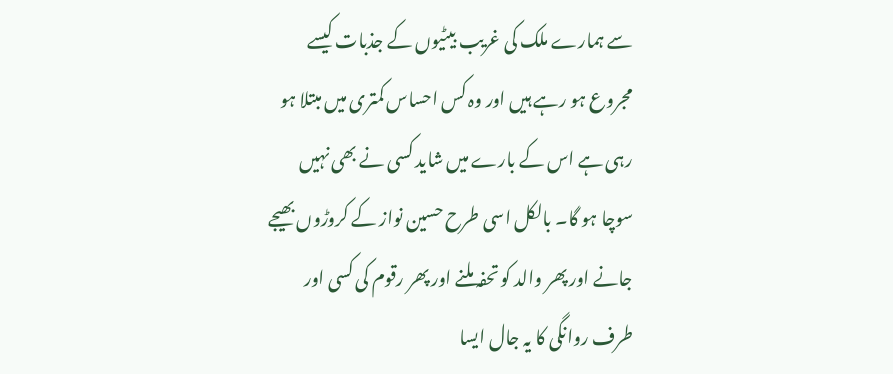سے ہمارے ملک کی غریب بیٹیوں کے جذبات کیسے مجروع ہو رہے ہیں اور وہ کس احساس کمتری میں مبتلا ہو رہی ہے اس کے بارے میں شاید کسی نے بھی نہیں سوچا ہو گا۔ بالکل اسی طرح حسین نواز کے کروڑوں بھیجے جانے اور پھر والد کو تحفہ ملنے اور پھر رقوم کی کسی اور طرف روانگی کا یہ جال ایسا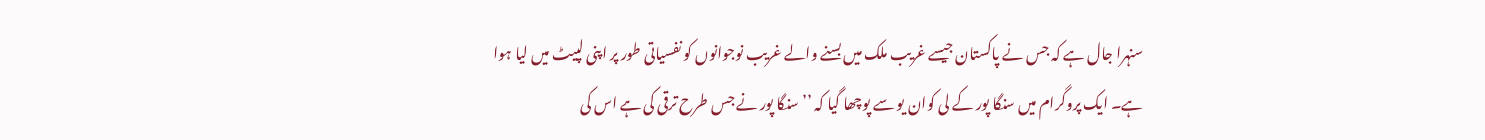سنہرا جال ہے کہ جس نے پاکستان جیسے غریب ملک میں بسنے والے غریب نوجوانوں کو نفسیاتی طور پر اپنی لپیٹ میں لیا ہوا ہے۔ ایک پروگرام میں سنگا پور کے لی کوان یو سے پوچھا گیا کہ ’’سنگا پور نے جس طرح ترقی کی ہے اس کی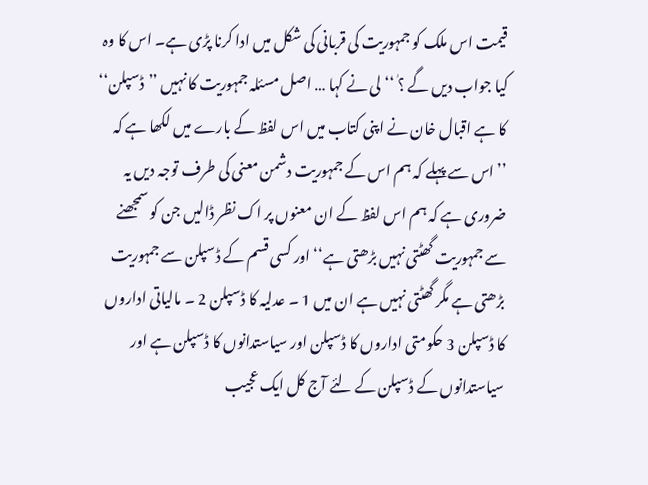قیمت اس ملک کو جمہوریت کی قربانی کی شکل میں ادا کرنا پڑی ہے۔ اس کا وہ کیا جواب دیں گے ؟ٰ ‘‘ لی نے کہا … اصل مسئلہ جمہوریت کا نہیں ’’ڈسپلن‘‘ کا ہے اقبال خان نے اپنی کتاب میں اس لفظ کے بارے میں لکھا ہے کہ ’’اس سے پہلے کہ ہم اس کے جمہوریت دشمن معنی کی طرف توجہ دیں یہ ضروری ہے کہ ہم اس لفظ کے ان معنوں پر اک نظر ڈالیں جن کو سمجھنے سے جمہوریت گھٹتی نہیں بڑھتی ہے‘‘ اور کسی قسم کے ڈسپلن سے جمہوریت بڑھتی ہے مگر گھٹتی نہیں ہے ان میں 1 ۔ عدلیہ کا ڈسپلن 2 ۔ مالیاتی اداروں کا ڈسپلن 3 حکومتی اداروں کا ڈسپلن اور سیاستدانوں کا ڈسپلن ہے اور سیاستدانوں کے ڈسپلن کے لئے آج کل ایک عجیب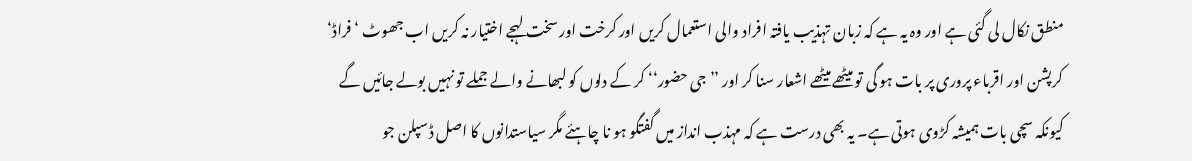منطق نکال لی گئی ہے اور وہ یہ ہے کہ زبان تہذیب یافتہ افراد والی استعمال کریں اور کرخت اور سخت لہجے اختیار نہ کریں اب جھوٹ ‘ فراڈ‘ کرپشن اور اقرباء پروری پر بات ہو گی تو میٹھے میٹھے اشعار سنا کر اور ’’جی حضور‘‘ کر کے دلوں کو لبھانے والے جملے تو نہیں بولے جائیں گے کیونکہ سچی بات ہمیشہ کڑوی ہوتی ہے۔ یہ بھی درست ہے کہ مہذب انداز میں گفتگو ہو نا چاہئے مگر سیاستدانوں کا اصل ڈسپلن جو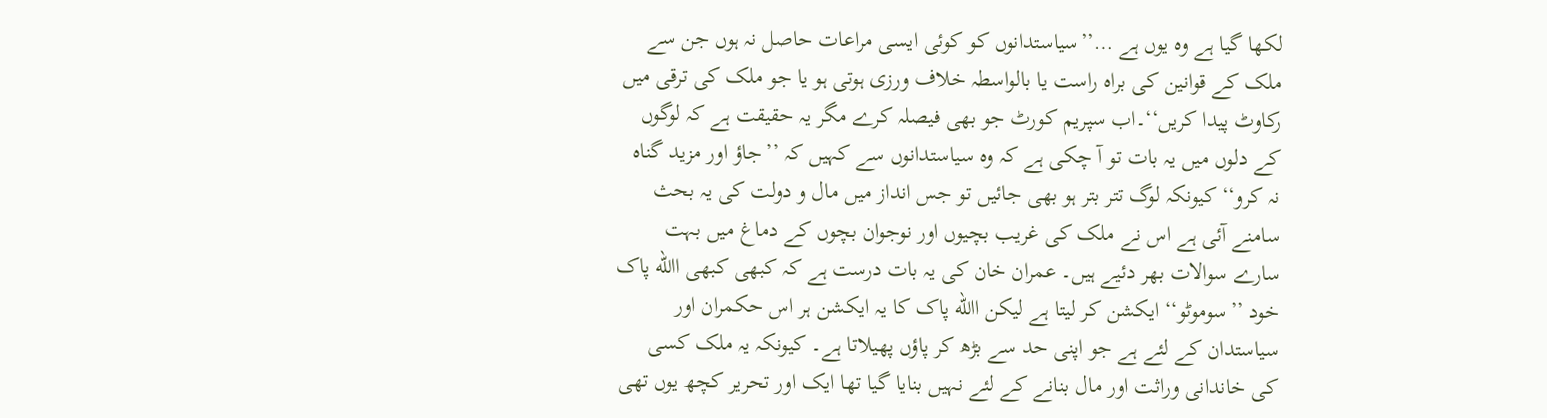لکھا گیا ہے وہ یوں ہے …’’سیاستدانوں کو کوئی ایسی مراعات حاصل نہ ہوں جن سے ملک کے قوانین کی براہ راست یا بالواسطہ خلاف ورزی ہوتی ہو یا جو ملک کی ترقی میں رکاوٹ پیدا کریں‘‘۔اب سپریم کورٹ جو بھی فیصلہ کرے مگر یہ حقیقت ہے کہ لوگوں کے دلوں میں یہ بات تو آ چکی ہے کہ وہ سیاستدانوں سے کہیں کہ ’’جاؤ اور مزید گناہ نہ کرو‘‘ کیونکہ لوگ تتر بتر ہو بھی جائیں تو جس انداز میں مال و دولت کی یہ بحث سامنے آئی ہے اس نے ملک کی غریب بچیوں اور نوجوان بچوں کے دماغ میں بہت سارے سوالات بھر دئیے ہیں۔ عمران خان کی یہ بات درست ہے کہ کبھی کبھی االله پاک خود ’’سوموٹو‘‘ ایکشن کر لیتا ہے لیکن االله پاک کا یہ ایکشن ہر اس حکمران اور سیاستدان کے لئے ہے جو اپنی حد سے بڑھ کر پاؤں پھیلاتا ہے۔ کیونکہ یہ ملک کسی کی خاندانی وراثت اور مال بنانے کے لئے نہیں بنایا گیا تھا ایک اور تحریر کچھ یوں تھی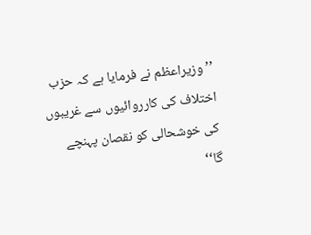’’وزیراعظم نے فرمایا ہے کہ حزب اختلاف کی کارروائیوں سے غریبوں کی خوشحالی کو نقصان پہنچے گا‘‘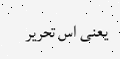یعنی اس تحریر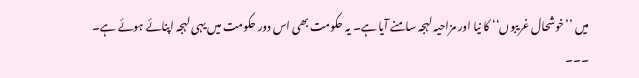میں ’’خوشحال غریبوں‘‘ کا نیا اور مزاحیہ لہجہ سامنے آیا ہے۔ یہ حکومت بھی اس دور حکومت میں یہی لہجہ اپنائے ہوئے ہے۔
۔۔۔